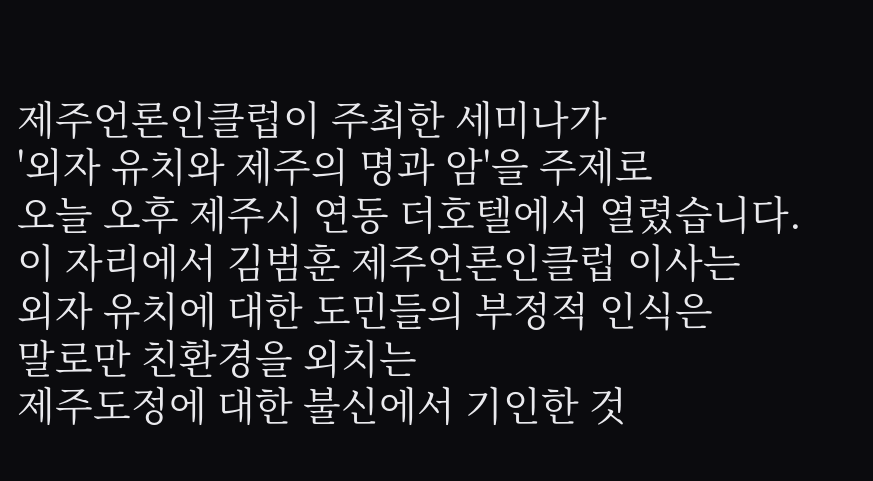제주언론인클럽이 주최한 세미나가
'외자 유치와 제주의 명과 암'을 주제로
오늘 오후 제주시 연동 더호텔에서 열렸습니다.
이 자리에서 김범훈 제주언론인클럽 이사는
외자 유치에 대한 도민들의 부정적 인식은
말로만 친환경을 외치는
제주도정에 대한 불신에서 기인한 것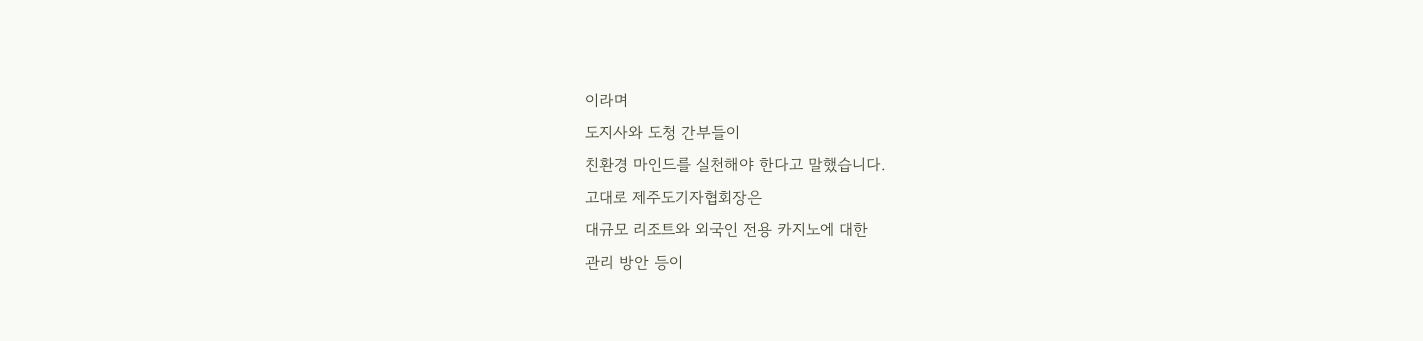이라며
도지사와 도청 간부들이
친환경 마인드를 실천해야 한다고 말했습니다.
고대로 제주도기자협회장은
대규모 리조트와 외국인 전용 카지노에 대한
관리 방안 등이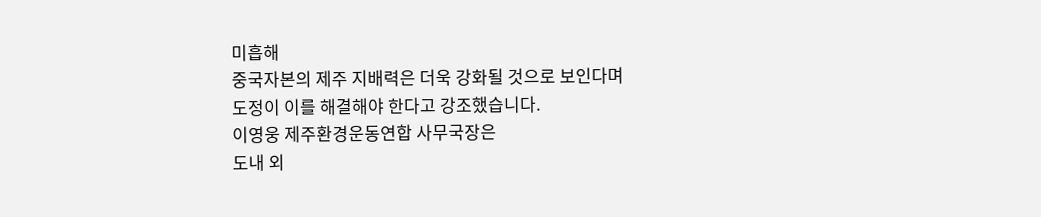미흡해
중국자본의 제주 지배력은 더욱 강화될 것으로 보인다며
도정이 이를 해결해야 한다고 강조했습니다.
이영웅 제주환경운동연합 사무국장은
도내 외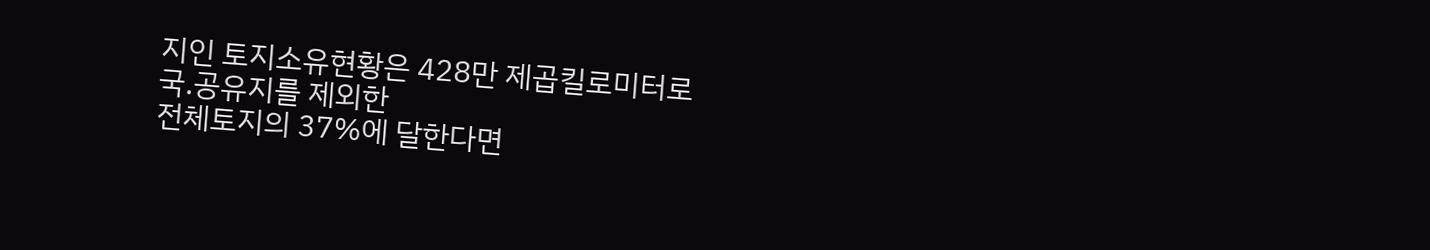지인 토지소유현황은 428만 제곱킬로미터로
국.공유지를 제외한
전체토지의 37%에 달한다면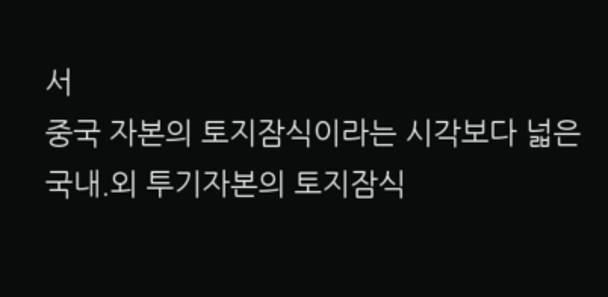서
중국 자본의 토지잠식이라는 시각보다 넓은
국내.외 투기자본의 토지잠식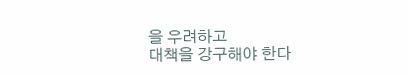을 우려하고
대책을 강구해야 한다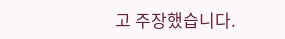고 주장했습니다.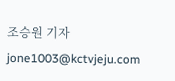조승원 기자
jone1003@kctvjeju.com